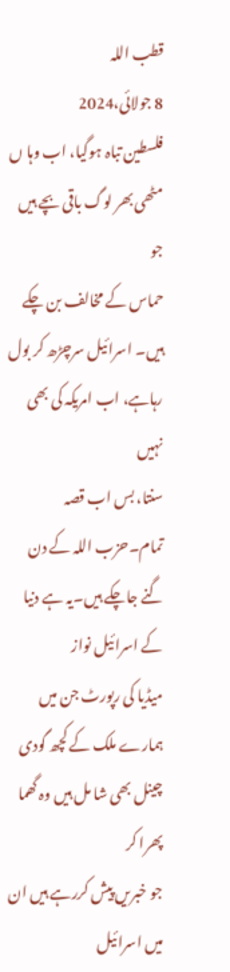قطب اللہ
8 جولائی،2024
فلسطین تباہ ہوگیا، اب وہا ں مٹھی بھر لوگ باقی بچے ہیں جو
حماس کے مخالف بن چکے ہیں۔ اسرائیل سرچڑھ کر بول رہاہے، اب امریکہ کی بھی نہیں
سنتا، بس اب قصہ تمام۔حزب اللہ کے دن گنے جاچکے ہیں۔یہ ہے دنیا کے اسرائیل نواز
میڈیا کی رپورٹ جن میں ہمارے ملک کے کچھ گودی چینل بھی شا مل ہیں وہ گھما پھرا کر
جو خبریں پیش کررہے ہیں ان میں اسرائیل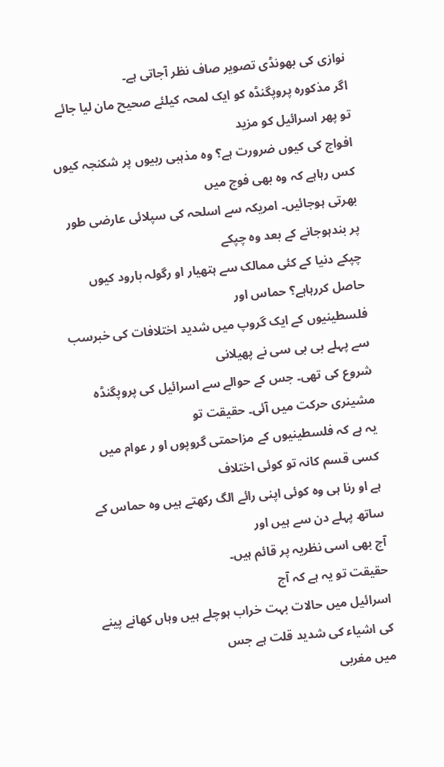نوازی کی بھونڈی تصویر صاف نظر آجاتی ہے۔
اگر مذکورہ پروپگنڈہ کو ایک لمحہ کیلئے صحیح مان لیا جائے تو پھر اسرائیل کو مزید
افواج کی کیوں ضرورت ہے؟ وہ مذہبی ربیوں پر شکنجہ کیوں کس رہاہے کہ وہ بھی فوج میں
بھرتی ہوجائیں۔ امریکہ سے اسلحہ کی سپلائی عارضی طور پر بندہوجانے کے بعد وہ چپکے
چپکے دنیا کے کئی ممالک سے ہتھیار او رگولہ بارود کیوں حاصل کررہاہے؟ حماس اور
فلسطینیوں کے ایک گروپ میں شدید اختلافات کی خبرسب سے پہلے بی بی سی نے پھیلانی
شروع کی تھی۔ جس کے حوالے سے اسرائیل کی پروپگنڈہ مشینری حرکت میں آئی۔ حقیقت تو
یہ ہے کہ فلسطینیوں کے مزاحمتی گروپوں او ر عوام میں کسی قسم کانہ تو کوئی اختلاف
ہے او رنا ہی وہ کوئی اپنی رائے الگ رکھتے ہیں وہ حماس کے ساتھ پہلے دن سے ہیں اور
آج بھی اسی نظریہ پر قائم ہیں۔
حقیقت تو یہ ہے کہ آج
اسرائیل میں حالات بہت خراب ہوچلے ہیں وہاں کھانے پینے کی اشیاء کی شدید قلت ہے جس
میں مغربی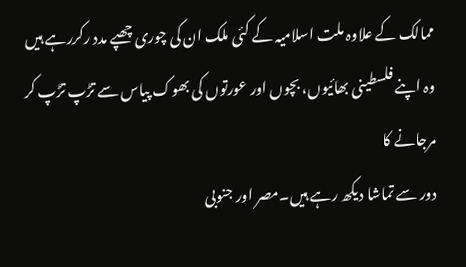ممالک کے علاوہ ملت اسلامیہ کے کئی ملک ان کی چوری چھپے مدد رکررہے ہیں
وہ اپنے فلسطینی بھائیوں، بچوں اور عورتوں کی بھوک پیاس سے تڑپ تڑپ کر مرجانے کا
دور سے تماشا دیکھ رہے ہیں۔مصر اور جنوبی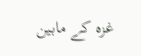غزہ کے مابین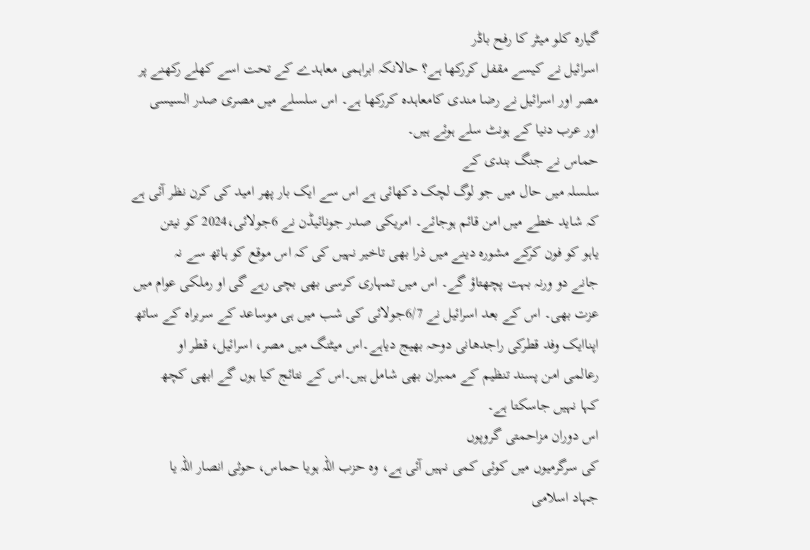گیارہ کلو میٹر کا رفح باڈر
اسرائیل نے کیسے مقفل کررکھا ہے؟ حالانکہ ابراہمی معاہدے کے تحت اسے کھلے رکھنے پر
مصر اور اسرائیل نے رضا مندی کامعاہدہ کررکھا ہے۔ اس سلسلے میں مصری صدر السیسی
اور عرب دنیا کے ہونٹ سلے ہوئے ہیں۔
حماس نے جنگ بندی کے
سلسلہ میں حال میں جو لوگ لچک دکھائی ہے اس سے ایک بار پھر امید کی کرن نظر آئی ہے
کہ شاید خطے میں امن قائم ہوجائے۔ امریکی صدر جونائیڈن نے 6جولائی،2024 کو نیتن
یاہو کو فون کرکے مشورہ دینے میں ذرا بھی تاخیر نہیں کی کہ اس موقع کو ہاتھ سے نہ
جانے دو ورنہ بہت پچھتاؤ گے۔ اس میں تمہاری کرسی بھی بچی رہے گی او رملکی عوام میں
عزت بھی۔ اس کے بعد اسرائیل نے 6/7جولائی کی شب میں ہی موساعد کے سربراہ کے ساتھ
اپناایک وفد قطرکی راجدھانی دوحہ بھیج دیاہے۔اس میٹنگ میں مصر، اسرائیل، قطر او
رعالمی امن پسند تنظیم کے ممبران بھی شامل ہیں۔اس کے نتائج کیا ہوں گے ابھی کچھ
کہا نہیں جاسکتا ہے۔
اس دوران مزاحمتی گروپوں
کی سرگرمیوں میں کوئی کمی نہیں آئی ہے، وہ حزب اللہ ہویا حماس، حوثی انصار اللہ یا
جہاد اسلامی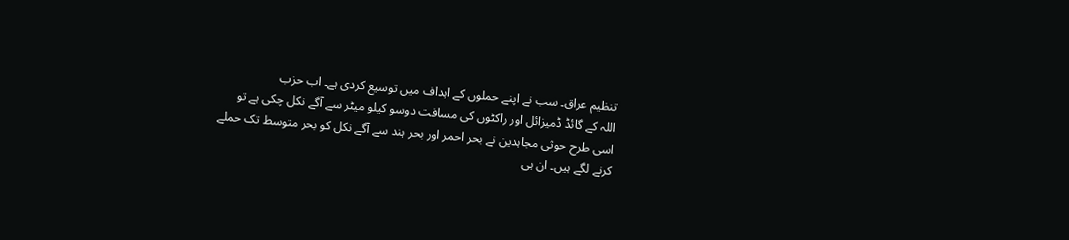تنظیم عراق۔ سب نے اپنے حملوں کے اہداف میں توسیع کردی ہے۔ اب حزب
اللہ کے گائڈ ڈمیزائل اور راکٹوں کی مسافت دوسو کیلو میٹر سے آگے نکل چکی ہے تو
اسی طرح حوثی مجاہدین نے بحر احمر اور بحر ہند سے آگے نکل کو بحر متوسط تک حملے
کرنے لگے ہیں۔ ان ہی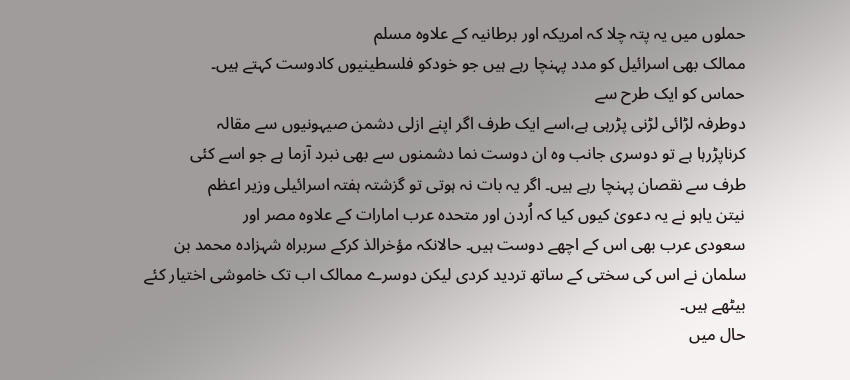حملوں میں یہ پتہ چلا کہ امریکہ اور برطانیہ کے علاوہ مسلم
ممالک بھی اسرائیل کو مدد پہنچا رہے ہیں جو خودکو فلسطینیوں کادوست کہتے ہیں۔
حماس کو ایک طرح سے
دوطرفہ لڑائی لڑنی پڑرہی ہے،اسے ایک طرف اگر اپنے ازلی دشمن صیہونیوں سے مقالہ
کرناپڑرہا ہے تو دوسری جانب وہ ان دوست نما دشمنوں سے بھی نبرد آزما ہے جو اسے کئی
طرف سے نقصان پہنچا رہے ہیں۔ اگر یہ بات نہ ہوتی تو گزشتہ ہفتہ اسرائیلی وزیر اعظم
نیتن یاہو نے یہ دعویٰ کیوں کیا کہ اُردن اور متحدہ عرب امارات کے علاوہ مصر اور
سعودی عرب بھی اس کے اچھے دوست ہیں۔ حالانکہ مؤخرالذ کرکے سربراہ شہزادہ محمد بن
سلمان نے اس کی سختی کے ساتھ تردید کردی لیکن دوسرے ممالک اب تک خاموشی اختیار کئے
بیٹھے ہیں۔
حال میں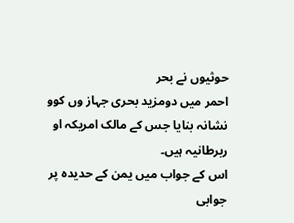حوثیوں نے بحر
احمر میں دومزید بحری جہاز وں کوو نشانہ بنایا جس کے مالک امریکہ او ربرطانیہ ہیں۔
اس کے جواب میں یمن کے حدیدہ پر جوابی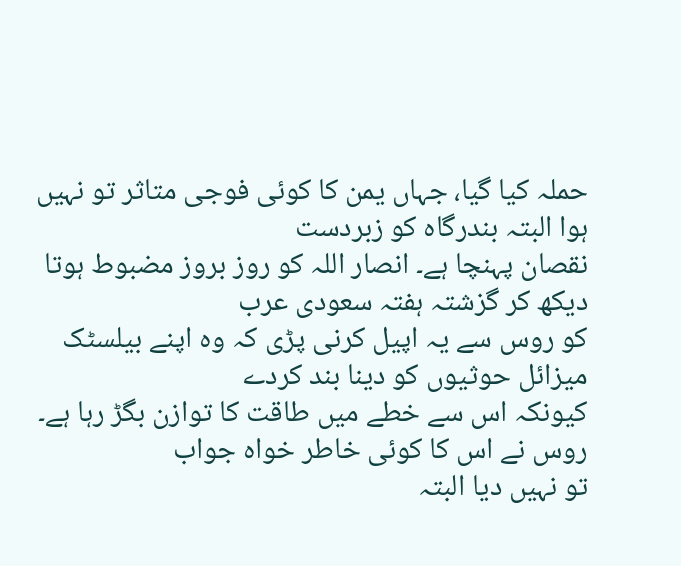حملہ کیا گیا، جہاں یمن کا کوئی فوجی متاثر تو نہیں ہوا البتہ بندرگاہ کو زبردست
نقصان پہنچا ہے۔ انصار اللہ کو روز بروز مضبوط ہوتا دیکھ کر گزشتہ ہفتہ سعودی عرب
کو روس سے یہ اپیل کرنی پڑی کہ وہ اپنے بیلسٹک میزائل حوثیوں کو دینا بند کردے
کیونکہ اس سے خطے میں طاقت کا توازن بگڑ رہا ہے۔ روس نے اس کا کوئی خاطر خواہ جواب
تو نہیں دیا البتہ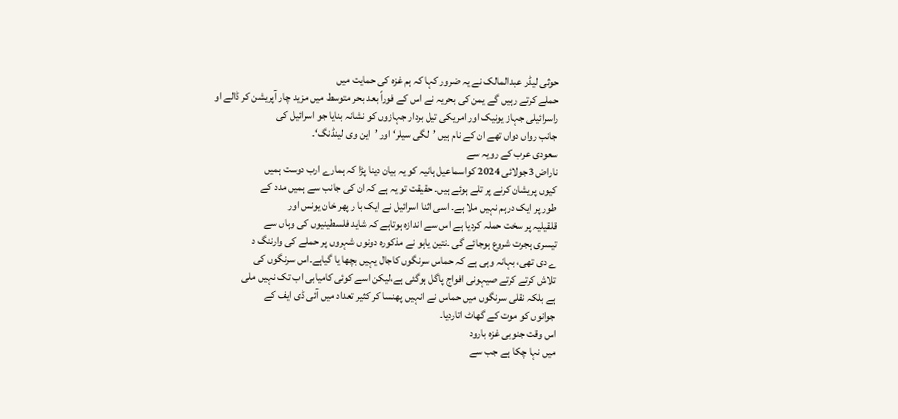حوثی لیڈر عبدالمالک نے یہ ضرور کہا کہ ہم غزہ کی حمایت میں
حملے کرتے رہیں گے یمن کی بحریہ نے اس کے فوراً بعد بحر متوسط میں مزید چار آپریشن کر ڈالے او
راسرائیلی جہاز یونیک اور امریکی تیل بردار جہازوں کو نشانہ بنایا جو اسرائیل کی
جانب رواں دواں تھے ان کے نام ہیں ’لگی سیلر‘ اور ’این وی لینڈنگ‘۔
سعودی عرب کے رویہ سے
ناراض 3جولائی 2024 کواسماعیل ہانیہ کو یہ بیان دینا پڑا کہ ہمارے ارب دوست ہمیں
کیوں پریشان کرنے پر تلے ہوئے ہیں۔ حقیقت تو یہ ہے کہ ان کی جانب سے ہمیں مدد کے
طور پر ایک درہم نہیں ملا ہے۔ اسی اثنا اسرائیل نے ایک با ر پھر خان یونس اور
قلقیلیہ پر سخت حملہ کردیا ہے اس سے اندازہ ہوتاہے کہ شاید فلسطینیوں کی وہاں سے
تیسری ہجرت شروع ہوجائے گی ۔نتین یاہو نے مذکورہ دونوں شہروں پر حملے کی وارننگ د
ے دی تھی، بہانہ وہی ہے کہ حماس سرنگوں کاجال یہیں بچھا یا گیاہے۔اس سرنگوں کی
تلاش کرتے کرتے صیہونی افواج پاگل ہوگئی ہے،لیکن اسے کوئی کامیابی اب تک نہیں ملی
ہے بلکہ نقلی سرنگوں میں حماس نے انہیں پھنسا کر کثیر تعداد میں آئی ڈی ایف کے
جوانوں کو موت کے گھاٹ اتاردیا۔
اس وقت جنوبی غزہ بارود
میں نہا چکا ہے جب سے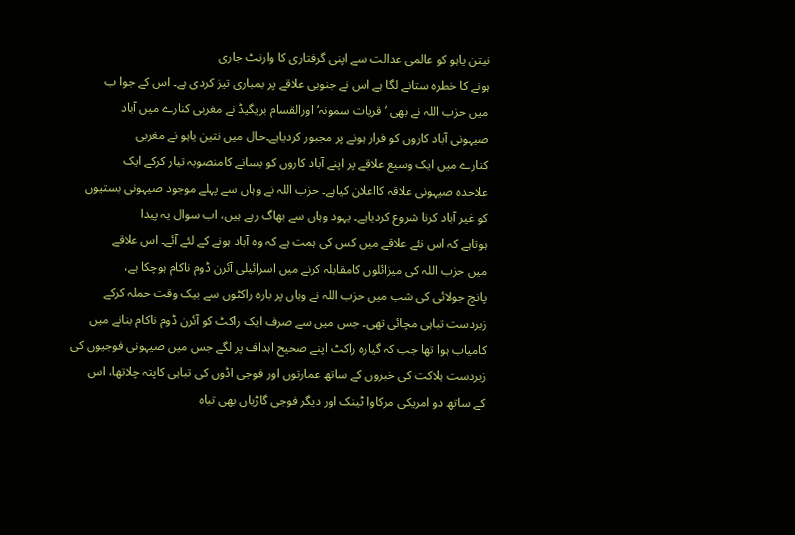نیتن یاہو کو عالمی عدالت سے اپنی گرفتاری کا وارنٹ جاری
ہونے کا خطرہ ستانے لگا ہے اس نے جنوبی علاقے پر بمباری تیز کردی ہے۔ اس کے جوا ب
میں حزب اللہ نے بھی ’قریات سمونہ‘ اورالقسام بریگیڈ نے مغربی کنارے میں آباد
صیہونی آباد کاروں کو فرار ہونے پر مجبور کردیاہے۔حال میں نتین یاہو نے مغربی
کنارے میں ایک وسیع علاقے پر اپنے آباد کاروں کو بسانے کامنصوبہ تیار کرکے ایک
علاحدہ صیہونی علاقہ کااعلان کیاہے۔ حزب اللہ نے وہاں سے پہلے موجود صیہونی بستیوں
کو غیر آباد کرنا شروع کردیاہے۔ یہود وہاں سے بھاگ رہے ہیں، اب سوال یہ پیدا
ہوتاہے کہ اس نئے علاقے میں کس کی ہمت ہے کہ وہ آباد ہونے کے لئے آئے۔ اس علاقے
میں حزب اللہ کی میزائلوں کامقابلہ کرنے میں اسرائیلی آئرن ڈوم ناکام ہوچکا ہے،
پانچ جولائی کی شب میں حزب اللہ نے وہاں پر بارہ راکٹوں سے بیک وقت حملہ کرکے
زبردست تباہی مچائی تھی۔ جس میں سے صرف ایک راکٹ کو آئرن ڈوم ناکام بنانے میں
کامیاب ہوا تھا جب کہ گیارہ راکٹ اپنے صحیح اہداف پر لگے جس میں صیہونی فوجیوں کی
زبردست ہلاکت کی خبروں کے ساتھ عمارتوں اور فوجی اڈوں کی تباہی کاپتہ چلاتھا، اس
کے ساتھ دو امریکی مرکاوا ٹینک اور دیگر فوجی گاڑیاں بھی تباہ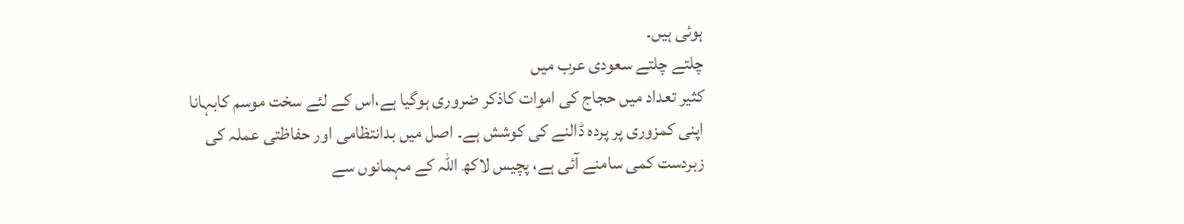ہوئی ہیں۔
چلتے چلتے سعودی عرب میں
کثیر تعداد میں حجاج کی اموات کاذکر ضروری ہوگیا ہے،اس کے لئے سخت موسم کابہانا
اپنی کمزوری پر پردہ ڈالنے کی کوشش ہے۔ اصل میں بدانتظامی اور حفاظتی عملہ کی
زبردست کمی سامنے آئی ہے، پچیس لاکھ اللہ کے مہمانوں سے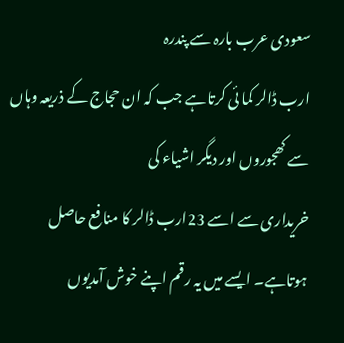سعودی عرب بارہ سے پندرہ
ارب ڈالر کما ئی کرتاہے جب کہ ان حجاج کے ذریعہ وہاں سے کھجوروں اور دیگر اشیاء کی
خریداری سے اسے 23ارب ڈالر کا منافع حاصل ہوتاہے۔ ایسے میں یہ رقم اپنے خوش آمدیوں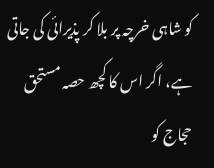کو شاہی خرچہ پر بلا کر پذیرائی کی جاتی ہے، اگر اس کا کچھ حصہ مستحق حجاج کو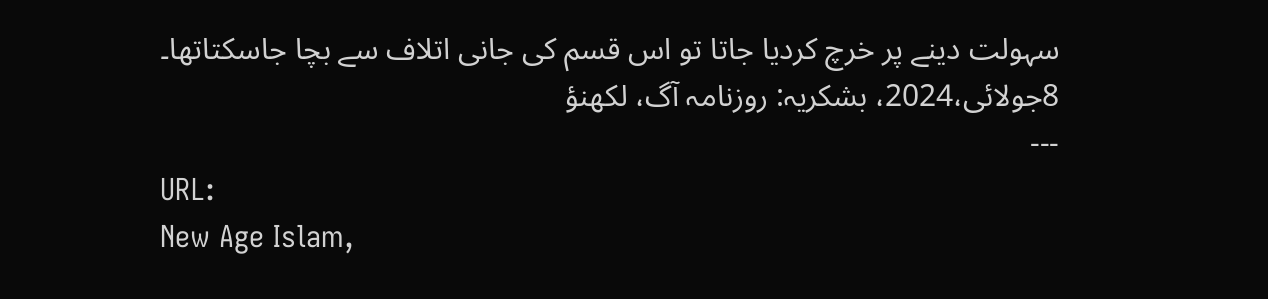سہولت دینے پر خرچ کردیا جاتا تو اس قسم کی جانی اتلاف سے بچا جاسکتاتھا۔
8جولائی،2024، بشکریہ: روزنامہ آگ، لکھنؤ
---
URL:
New Age Islam,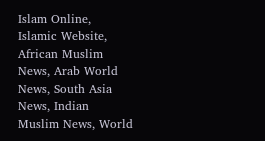Islam Online, Islamic Website, African Muslim News, Arab World News, South Asia News, Indian Muslim News, World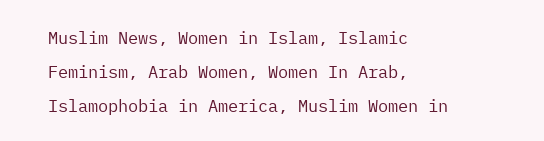Muslim News, Women in Islam, Islamic Feminism, Arab Women, Women In Arab, Islamophobia in America, Muslim Women in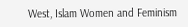West, Islam Women and Feminism